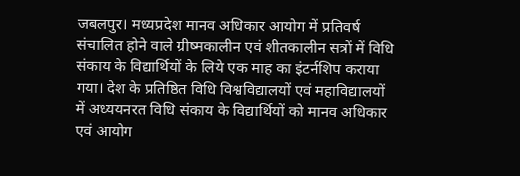जबलपुर। मध्यप्रदेश मानव अधिकार आयोग में प्रतिवर्ष संचालित होने वाले ग्रीष्मकालीन एवं शीतकालीन सत्रों में विधि संकाय के विद्यार्थियों के लिये एक माह का इंटर्नशिप कराया गया। देश के प्रतिष्ठित विधि विश्वविद्यालयों एवं महाविद्यालयों में अध्ययनरत विधि संकाय के विद्यार्थियों को मानव अधिकार एवं आयोग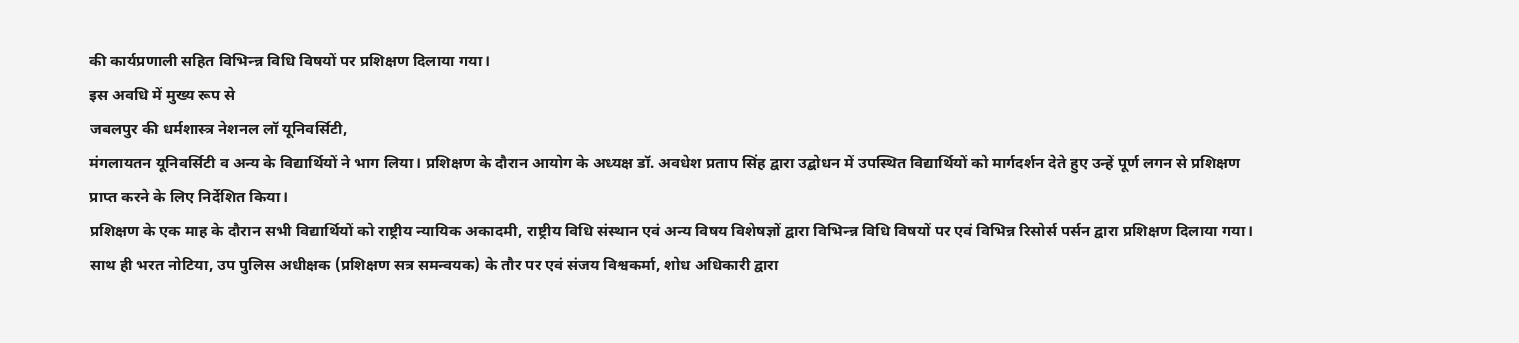की कार्यप्रणाली सहित विभिन्न्न विधि विषयों पर प्रशिक्षण दिलाया गया।
इस अवधि में मुख्य रूप से
जबलपुर की धर्मशास्त्र नेशनल लॉ यूनिवर्सिटी,
मंगलायतन यूनिवर्सिटी व अन्य के विद्यार्थियों ने भाग लिया। प्रशिक्षण के दौरान आयोग के अध्यक्ष डॉ. अवधेश प्रताप सिंह द्वारा उद्बोधन में उपस्थित विद्यार्थियों को मार्गदर्शन देते हुए उन्हें पूर्ण लगन से प्रशिक्षण प्राप्त करने के लिए निर्देशित किया।
प्रशिक्षण के एक माह के दौरान सभी विद्यार्थियों को राष्ट्रीय न्यायिक अकादमी, राष्ट्रीय विधि संस्थान एवं अन्य विषय विशेषज्ञों द्वारा विभिन्न्न विधि विषयों पर एवं विभिन्न रिसोर्स पर्सन द्वारा प्रशिक्षण दिलाया गया। साथ ही भरत नोटिया, उप पुलिस अधीक्षक (प्रशिक्षण सत्र समन्वयक) के तौर पर एवं संजय विश्वकर्मा, शोध अधिकारी द्वारा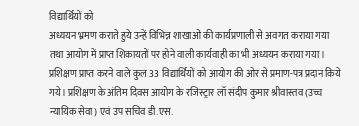विद्यार्थियों को
अध्ययन भ्रमण कराते हुये उन्हें विभिन्न शाखाओं की कार्यप्रणाली से अवगत कराया गया तथा आयोग में प्राप्त शिकायतों पर होने वाली कार्यवाही का भी अध्ययन कराया गया। प्रशिक्षण प्राप्त करने वाले कुल 33 विद्यार्थियों को आयोग की ओर से प्रमाण-पत्र प्रदान किये गये। प्रशिक्षण के अंतिम दिवस आयोग के रजिस्ट्रार लॉ संदीप कुमार श्रीवास्तव (उच्च न्यायिक सेवा) एवं उप सचिव डी.एस.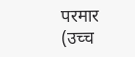परमार (उच्च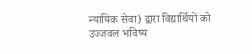न्यायिक सेवा) द्वारा विद्यार्थियों को उज्जवल भविष्य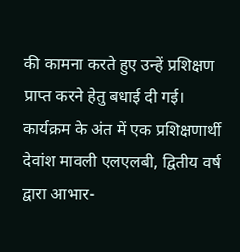की कामना करते हुए उन्हें प्रशिक्षण प्राप्त करने हेतु बधाई दी गई।
कार्यक्रम के अंत में एक प्रशिक्षणार्थी देवांश मावली एलएलबी, द्वितीय वर्ष
द्वारा आभार-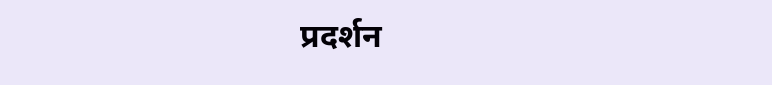प्रदर्शन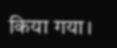किया गया।